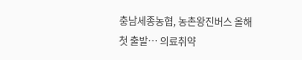충남세종농협, 농촌왕진버스 올해 첫 출발… 의료취약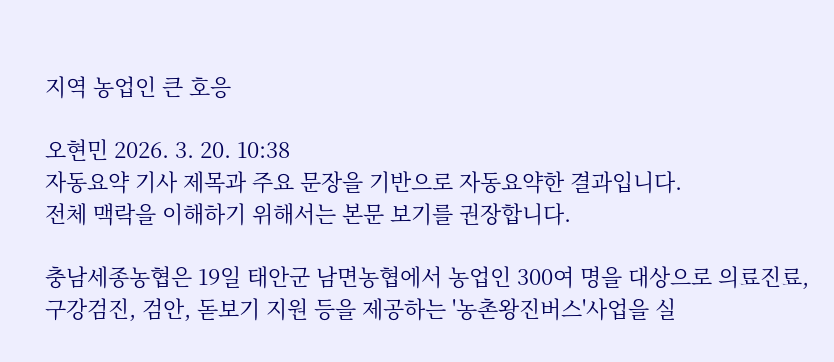지역 농업인 큰 호응

오현민 2026. 3. 20. 10:38
자동요약 기사 제목과 주요 문장을 기반으로 자동요약한 결과입니다.
전체 맥락을 이해하기 위해서는 본문 보기를 권장합니다.

충남세종농협은 19일 태안군 남면농협에서 농업인 300여 명을 대상으로 의료진료, 구강검진, 검안, 돋보기 지원 등을 제공하는 '농촌왕진버스'사업을 실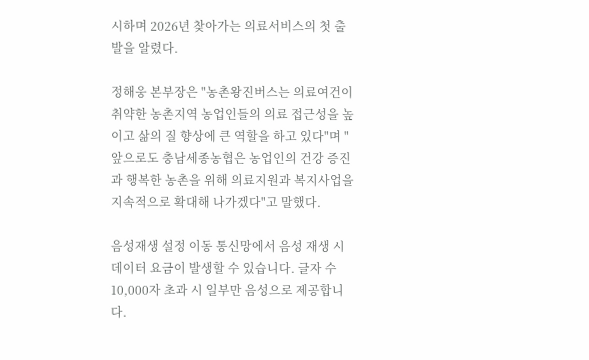시하며 2026년 찾아가는 의료서비스의 첫 출발을 알렸다.

정해웅 본부장은 "농촌왕진버스는 의료여건이 취약한 농촌지역 농업인들의 의료 접근성을 높이고 삶의 질 향상에 큰 역할을 하고 있다"며 "앞으로도 충남세종농협은 농업인의 건강 증진과 행복한 농촌을 위해 의료지원과 복지사업을 지속적으로 확대해 나가겠다"고 말했다.

음성재생 설정 이동 통신망에서 음성 재생 시 데이터 요금이 발생할 수 있습니다. 글자 수 10,000자 초과 시 일부만 음성으로 제공합니다.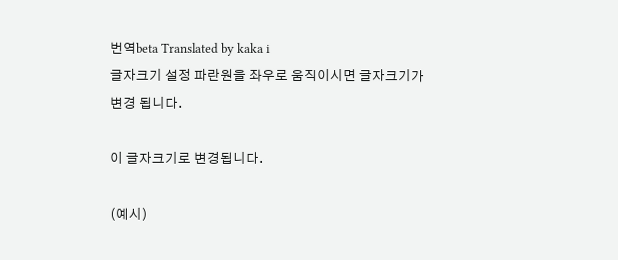번역beta Translated by kaka i
글자크기 설정 파란원을 좌우로 움직이시면 글자크기가 변경 됩니다.

이 글자크기로 변경됩니다.

(예시)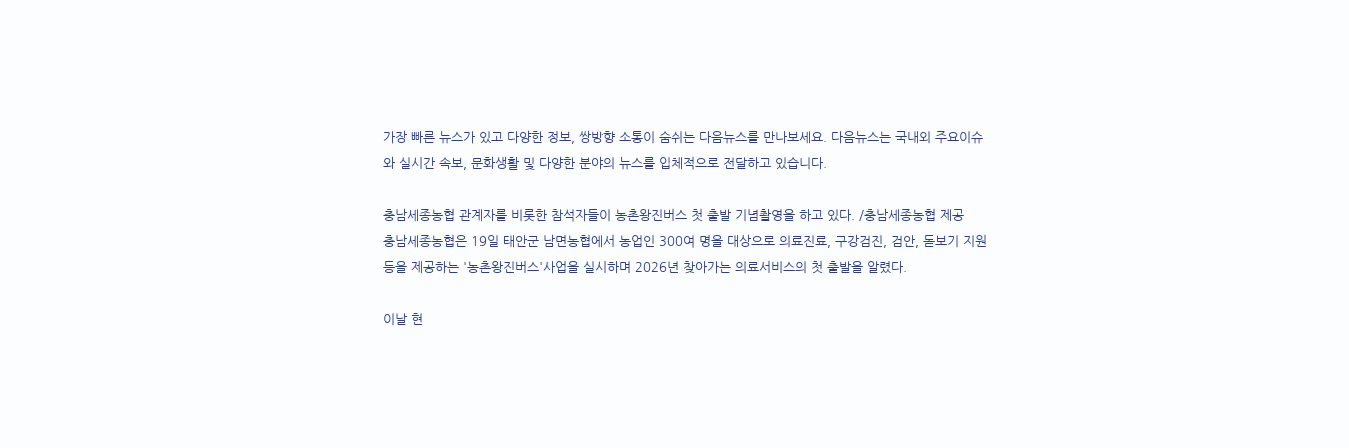가장 빠른 뉴스가 있고 다양한 정보, 쌍방향 소통이 숨쉬는 다음뉴스를 만나보세요. 다음뉴스는 국내외 주요이슈와 실시간 속보, 문화생활 및 다양한 분야의 뉴스를 입체적으로 전달하고 있습니다.

충남세종농협 관계자를 비롯한 참석자들이 농촌왕진버스 첫 출발 기념촬영을 하고 있다. /충남세종농협 제공
충남세종농협은 19일 태안군 남면농협에서 농업인 300여 명을 대상으로 의료진료, 구강검진, 검안, 돋보기 지원 등을 제공하는 '농촌왕진버스'사업을 실시하며 2026년 찾아가는 의료서비스의 첫 출발을 알렸다.

이날 현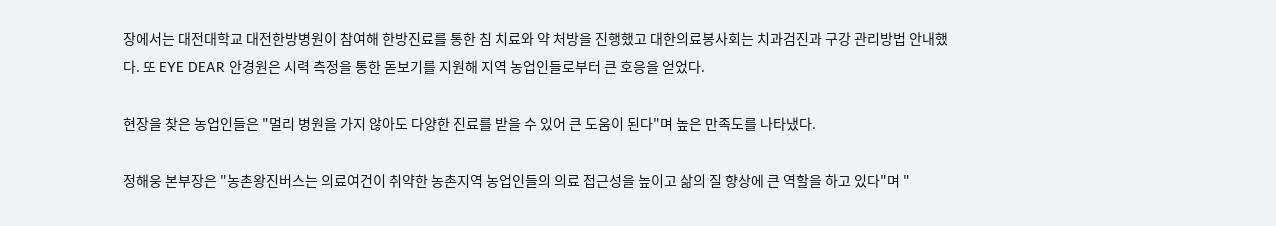장에서는 대전대학교 대전한방병원이 참여해 한방진료를 통한 침 치료와 약 처방을 진행했고 대한의료봉사회는 치과검진과 구강 관리방법 안내했다. 또 EYE DEAR 안경원은 시력 측정을 통한 돋보기를 지원해 지역 농업인들로부터 큰 호응을 얻었다.

현장을 찾은 농업인들은 "멀리 병원을 가지 않아도 다양한 진료를 받을 수 있어 큰 도움이 된다"며 높은 만족도를 나타냈다.

정해웅 본부장은 "농촌왕진버스는 의료여건이 취약한 농촌지역 농업인들의 의료 접근성을 높이고 삶의 질 향상에 큰 역할을 하고 있다"며 "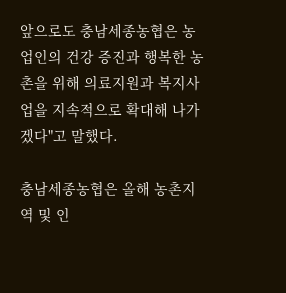앞으로도 충남세종농협은 농업인의 건강 증진과 행복한 농촌을 위해 의료지원과 복지사업을 지속적으로 확대해 나가겠다"고 말했다.

충남세종농협은 올해 농촌지역 및 인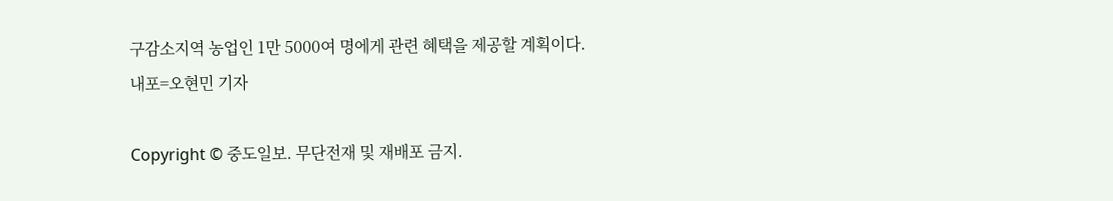구감소지역 농업인 1만 5000여 명에게 관련 혜택을 제공할 계획이다.
내포=오현민 기자

Copyright © 중도일보. 무단전재 및 재배포 금지.